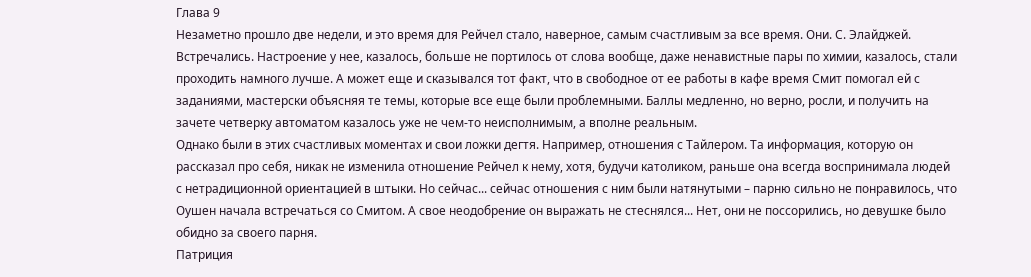Глава 9
Незаметно прошло две недели, и это время для Рейчел стало, наверное, самым счастливым за все время. Они. С. Элайджей. Встречались. Настроение у нее, казалось, больше не портилось от слова вообще, даже ненавистные пары по химии, казалось, стали проходить намного лучше. А может еще и сказывался тот факт, что в свободное от ее работы в кафе время Смит помогал ей с заданиями, мастерски объясняя те темы, которые все еще были проблемными. Баллы медленно, но верно, росли, и получить на зачете четверку автоматом казалось уже не чем-то неисполнимым, а вполне реальным.
Однако были в этих счастливых моментах и свои ложки дегтя. Например, отношения с Тайлером. Та информация, которую он рассказал про себя, никак не изменила отношение Рейчел к нему, хотя, будучи католиком, раньше она всегда воспринимала людей с нетрадиционной ориентацией в штыки. Но сейчас... сейчас отношения с ним были натянутыми – парню сильно не понравилось, что Оушен начала встречаться со Смитом. А свое неодобрение он выражать не стеснялся... Нет, они не поссорились, но девушке было обидно за своего парня.
Патриция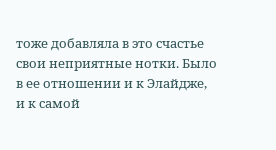тоже добавляла в это счастье свои неприятные нотки. Было в ее отношении и к Элайдже, и к самой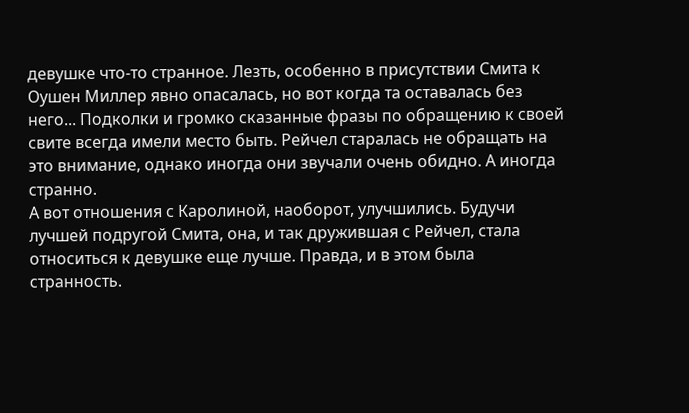девушке что-то странное. Лезть, особенно в присутствии Смита к Оушен Миллер явно опасалась, но вот когда та оставалась без него... Подколки и громко сказанные фразы по обращению к своей свите всегда имели место быть. Рейчел старалась не обращать на это внимание, однако иногда они звучали очень обидно. А иногда странно.
А вот отношения с Каролиной, наоборот, улучшились. Будучи лучшей подругой Смита, она, и так дружившая с Рейчел, стала относиться к девушке еще лучше. Правда, и в этом была странность.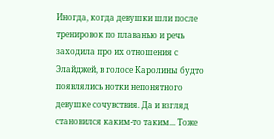Иногда, когда девушки шли после тренировок по плаванью и речь заходила про их отношения с Элайджей, в голосе Каролины будто появлялись нотки непонятного девушке сочувствия. Да и взгляд становился каким-то таким... Тоже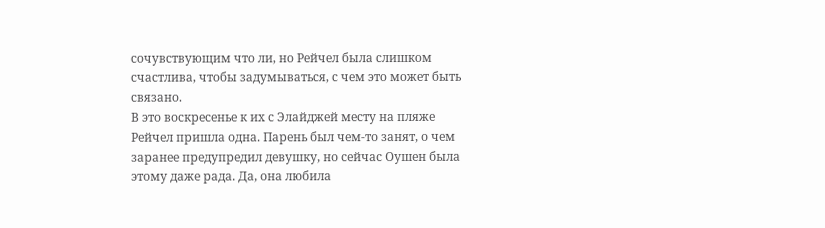сочувствующим что ли, но Рейчел была слишком счастлива, чтобы задумываться, с чем это может быть связано.
В это воскресенье к их с Элайджей месту на пляже Рейчел пришла одна. Парень был чем-то занят, о чем заранее предупредил девушку, но сейчас Оушен была этому даже рада. Да, она любила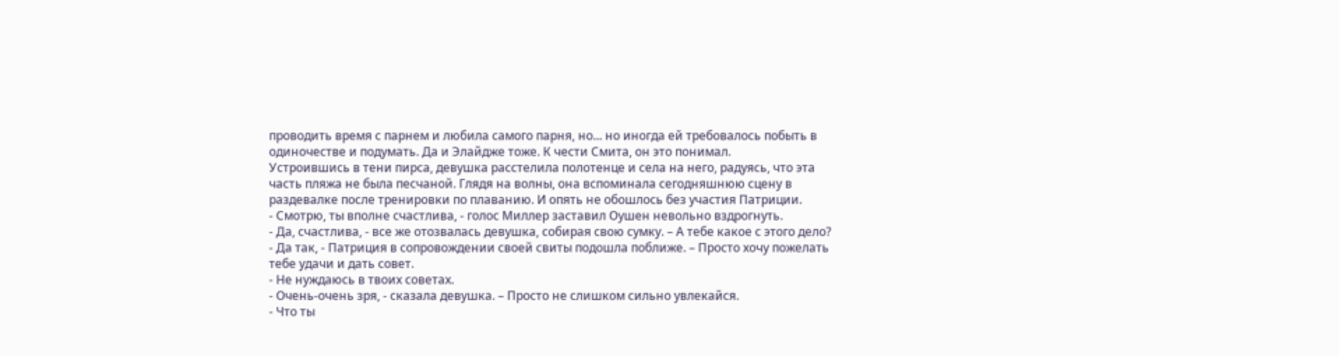проводить время с парнем и любила самого парня, но... но иногда ей требовалось побыть в одиночестве и подумать. Да и Элайдже тоже. К чести Смита, он это понимал.
Устроившись в тени пирса, девушка расстелила полотенце и села на него, радуясь, что эта часть пляжа не была песчаной. Глядя на волны, она вспоминала сегодняшнюю сцену в раздевалке после тренировки по плаванию. И опять не обошлось без участия Патриции.
- Смотрю, ты вполне счастлива, - голос Миллер заставил Оушен невольно вздрогнуть.
- Да, счастлива, - все же отозвалась девушка, собирая свою сумку. – А тебе какое с этого дело?
- Да так, - Патриция в сопровождении своей свиты подошла поближе. – Просто хочу пожелать тебе удачи и дать совет.
- Не нуждаюсь в твоих советах.
- Очень-очень зря, - сказала девушка. – Просто не слишком сильно увлекайся.
- Что ты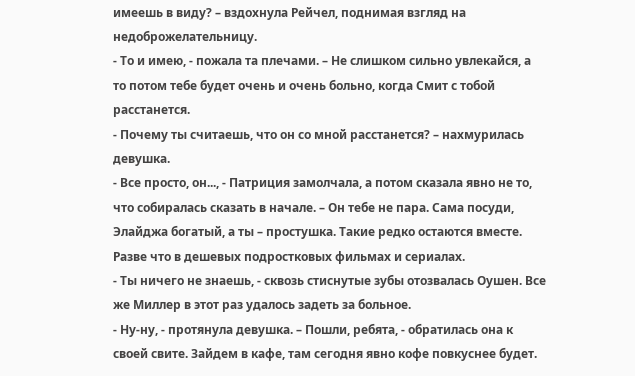имеешь в виду? – вздохнула Рейчел, поднимая взгляд на недоброжелательницу.
- То и имею, - пожала та плечами. – Не слишком сильно увлекайся, а то потом тебе будет очень и очень больно, когда Смит с тобой расстанется.
- Почему ты считаешь, что он со мной расстанется? – нахмурилась девушка.
- Все просто, он..., - Патриция замолчала, а потом сказала явно не то, что собиралась сказать в начале. – Он тебе не пара. Сама посуди, Элайджа богатый, а ты – простушка. Такие редко остаются вместе. Разве что в дешевых подростковых фильмах и сериалах.
- Ты ничего не знаешь, - сквозь стиснутые зубы отозвалась Оушен. Все же Миллер в этот раз удалось задеть за больное.
- Ну-ну, - протянула девушка. – Пошли, ребята, - обратилась она к своей свите. Зайдем в кафе, там сегодня явно кофе повкуснее будет.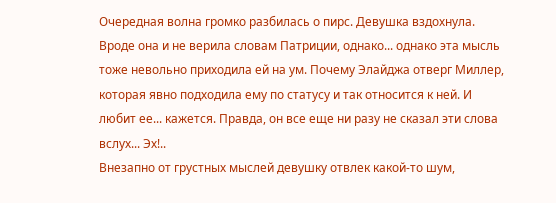Очередная волна громко разбилась о пирс. Девушка вздохнула. Вроде она и не верила словам Патриции, однако... однако эта мысль тоже невольно приходила ей на ум. Почему Элайджа отверг Миллер, которая явно подходила ему по статусу и так относится к ней. И любит ее... кажется. Правда, он все еще ни разу не сказал эти слова вслух... Эх!..
Внезапно от грустных мыслей девушку отвлек какой-то шум,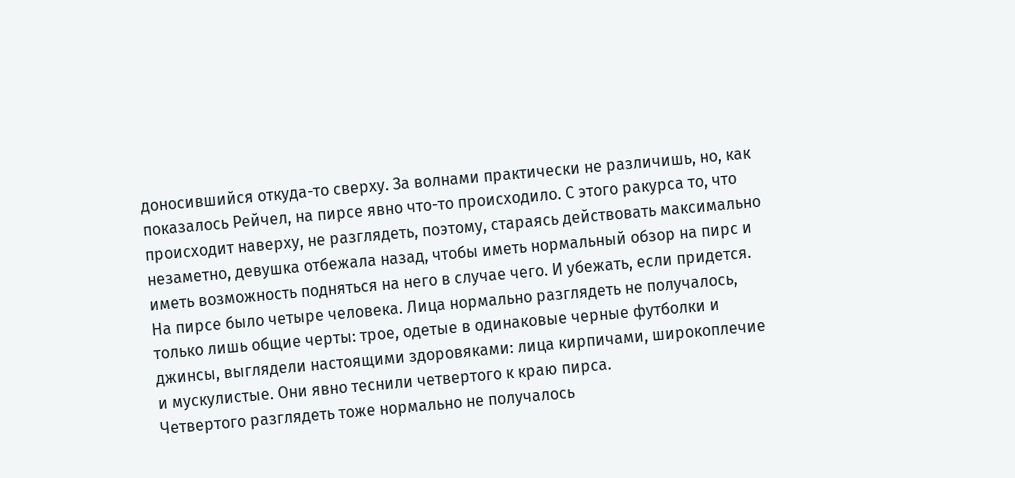доносившийся откуда-то сверху. За волнами практически не различишь, но, как показалось Рейчел, на пирсе явно что-то происходило. С этого ракурса то, что происходит наверху, не разглядеть, поэтому, стараясь действовать максимально незаметно, девушка отбежала назад, чтобы иметь нормальный обзор на пирс и иметь возможность подняться на него в случае чего. И убежать, если придется.
На пирсе было четыре человека. Лица нормально разглядеть не получалось, только лишь общие черты: трое, одетые в одинаковые черные футболки и джинсы, выглядели настоящими здоровяками: лица кирпичами, широкоплечие и мускулистые. Они явно теснили четвертого к краю пирса.
Четвертого разглядеть тоже нормально не получалось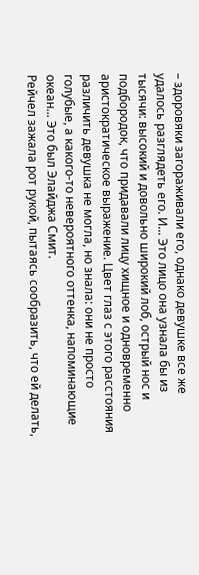– здоровяки загораживали его, однако девушке все же удалось разглядеть его. И... Это лицо она узнала бы из тысячи: высокий и довольно широкий лоб, острый нос и подбородок, что придавали лицу хищное и одновременно аристократическое выражение. Цвет глаз с этого расстояния различить девушка не могла, но знала: они не просто голубые, а какого-то невероятного оттенка, напоминающие океан... Это был Элайджа Смит.
Рейчел зажала рот рукой, пытаясь сообразить, что ей делать,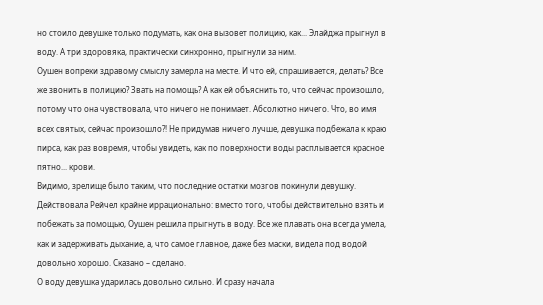но стоило девушке только подумать, как она вызовет полицию, как... Элайджа прыгнул в воду. А три здоровяка, практически синхронно, прыгнули за ним.
Оушен вопреки здравому смыслу замерла на месте. И что ей, спрашивается, делать? Все же звонить в полицию? Звать на помощь? А как ей объяснить то, что сейчас произошло, потому что она чувствовала, что ничего не понимает. Абсолютно ничего. Что, во имя всех святых, сейчас произошло?! Не придумав ничего лучше, девушка подбежала к краю пирса, как раз вовремя, чтобы увидеть, как по поверхности воды расплывается красное пятно... крови.
Видимо, зрелище было таким, что последние остатки мозгов покинули девушку. Действовала Рейчел крайне иррационально: вместо того, чтобы действительно взять и побежать за помощью, Оушен решила прыгнуть в воду. Все же плавать она всегда умела, как и задерживать дыхание, а, что самое главное, даже без маски, видела под водой довольно хорошо. Сказано – сделано.
О воду девушка ударилась довольно сильно. И сразу начала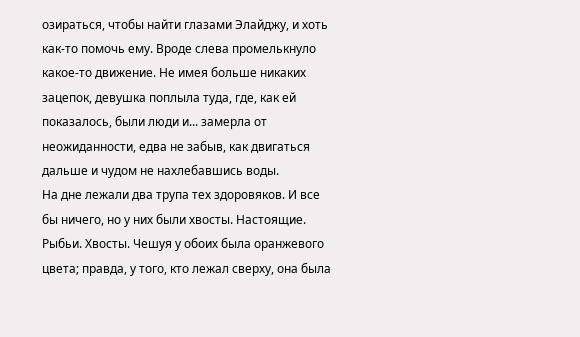озираться, чтобы найти глазами Элайджу, и хоть как-то помочь ему. Вроде слева промелькнуло какое-то движение. Не имея больше никаких зацепок, девушка поплыла туда, где, как ей показалось, были люди и... замерла от неожиданности, едва не забыв, как двигаться дальше и чудом не нахлебавшись воды.
На дне лежали два трупа тех здоровяков. И все бы ничего, но у них были хвосты. Настоящие. Рыбьи. Хвосты. Чешуя у обоих была оранжевого цвета; правда, у того, кто лежал сверху, она была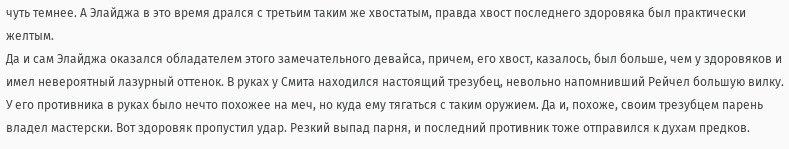чуть темнее. А Элайджа в это время дрался с третьим таким же хвостатым, правда хвост последнего здоровяка был практически желтым.
Да и сам Элайджа оказался обладателем этого замечательного девайса, причем, его хвост, казалось, был больше, чем у здоровяков и имел невероятный лазурный оттенок. В руках у Смита находился настоящий трезубец, невольно напомнивший Рейчел большую вилку. У его противника в руках было нечто похожее на меч, но куда ему тягаться с таким оружием. Да и, похоже, своим трезубцем парень владел мастерски. Вот здоровяк пропустил удар. Резкий выпад парня, и последний противник тоже отправился к духам предков.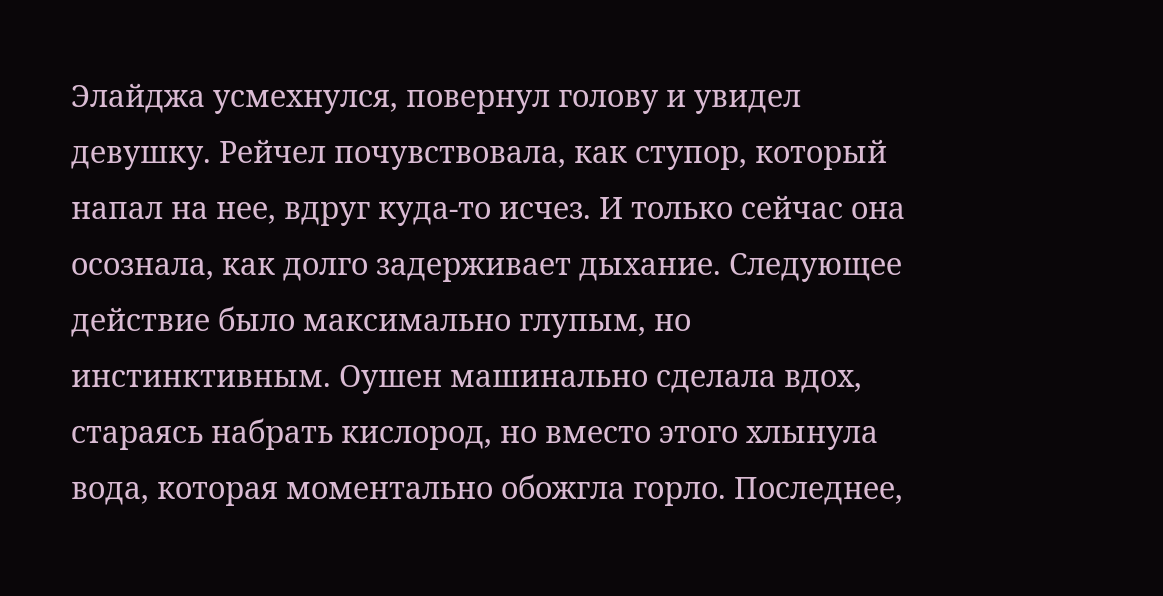Элайджа усмехнулся, повернул голову и увидел девушку. Рейчел почувствовала, как ступор, который напал на нее, вдруг куда-то исчез. И только сейчас она осознала, как долго задерживает дыхание. Следующее действие было максимально глупым, но инстинктивным. Оушен машинально сделала вдох, стараясь набрать кислород, но вместо этого хлынула вода, которая моментально обожгла горло. Последнее,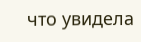что увидела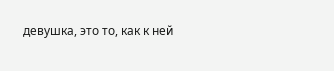девушка, это то, как к ней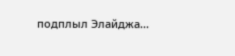подплыл Элайджа...